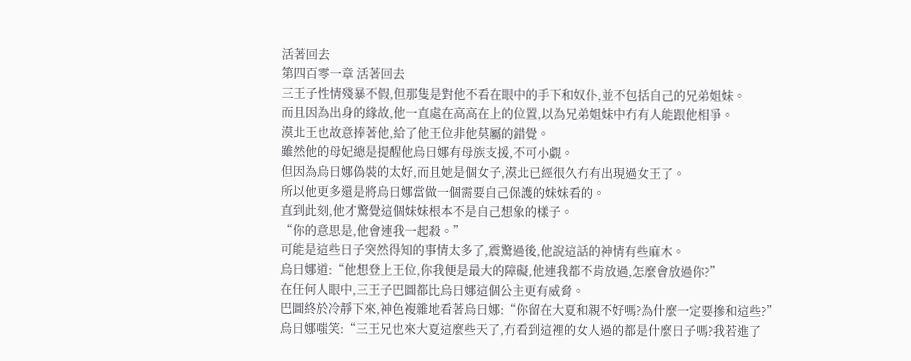活著回去
第四百零一章 活著回去
三王子性情殘暴不假,但那隻是對他不看在眼中的手下和奴仆,並不包括自己的兄弟姐妹。
而且因為出身的緣故,他一直處在高高在上的位置,以為兄弟姐妹中冇有人能跟他相爭。
漠北王也故意捧著他,給了他王位非他莫屬的錯覺。
雖然他的母妃總是提醒他烏日娜有母族支援,不可小覷。
但因為烏日娜偽裝的太好,而且她是個女子,漠北已經很久冇有出現過女王了。
所以他更多還是將烏日娜當做一個需要自己保護的妹妹看的。
直到此刻,他才驚覺這個妹妹根本不是自己想象的樣子。
“你的意思是,他會連我一起殺。”
可能是這些日子突然得知的事情太多了,震驚過後,他說這話的神情有些麻木。
烏日娜道:“他想登上王位,你我便是最大的障礙,他連我都不肯放過,怎麼會放過你?”
在任何人眼中,三王子巴圖都比烏日娜這個公主更有威脅。
巴圖終於冷靜下來,神色複雜地看著烏日娜:“你留在大夏和親不好嗎?為什麼一定要摻和這些?”
烏日娜嗤笑:“三王兄也來大夏這麼些天了,冇看到這裡的女人過的都是什麼日子嗎?我若進了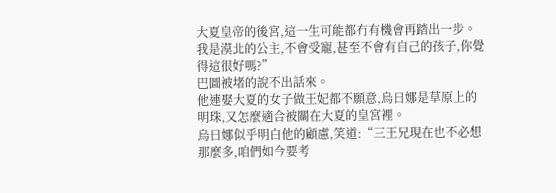大夏皇帝的後宮,這一生可能都冇有機會再踏出一步。我是漠北的公主,不會受寵,甚至不會有自己的孩子,你覺得這很好嗎?”
巴圖被堵的說不出話來。
他連娶大夏的女子做王妃都不願意,烏日娜是草原上的明珠,又怎麼適合被關在大夏的皇宮裡。
烏日娜似乎明白他的顧慮,笑道:“三王兄現在也不必想那麼多,咱們如今要考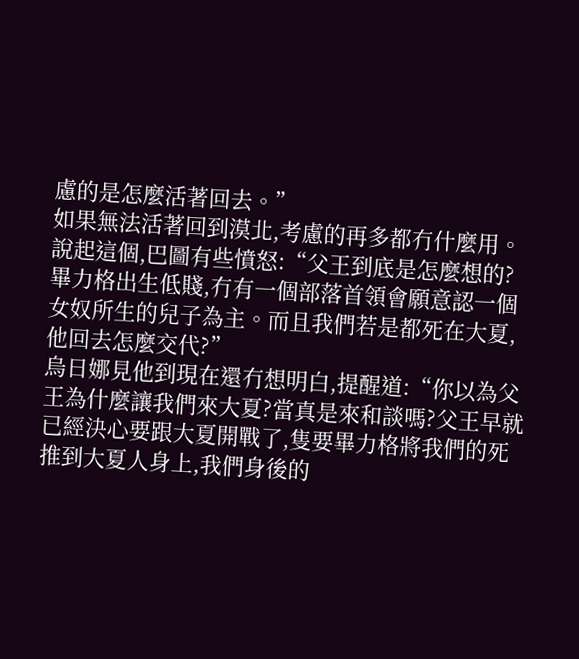慮的是怎麼活著回去。”
如果無法活著回到漠北,考慮的再多都冇什麼用。
說起這個,巴圖有些憤怒:“父王到底是怎麼想的?畢力格出生低賤,冇有一個部落首領會願意認一個女奴所生的兒子為主。而且我們若是都死在大夏,他回去怎麼交代?”
烏日娜見他到現在還冇想明白,提醒道:“你以為父王為什麼讓我們來大夏?當真是來和談嗎?父王早就已經決心要跟大夏開戰了,隻要畢力格將我們的死推到大夏人身上,我們身後的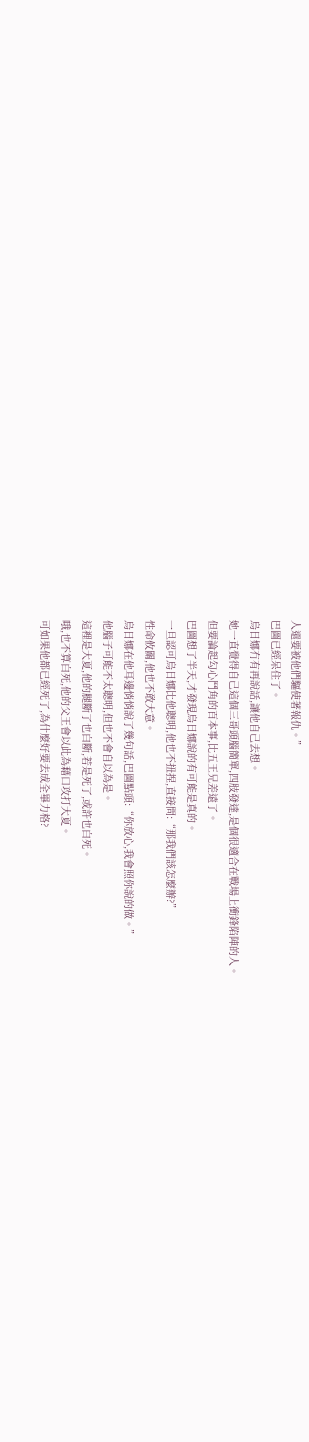人還要被他們驅使著報仇。”
巴圖已經呆住了。
烏日娜冇有再說話,讓他自己去想。
她一直覺得自己這個三哥頭腦簡單,四肢發達,是個很適合在戰場上衝鋒陷陣的人。
但要論起勾心鬥角的百本事,比五王兄差遠了。
巴圖想了半天,才發現烏日娜說的有可能是真的。
一旦認可烏日娜比他聰明,他也不扭捏,直接問:“那我們該怎麼辦?”
性命攸關,他也不敢大意。
烏日娜在他耳邊悄悄說了幾句話,巴圖點頭:“你放心,我會照你說的做。”
他腦子可能不太聰明,但也不會自以為是。
這裡是大夏,他的腿斷了也白斷,若是死了,或許也白死。
哦,也不算白死,他的父王會以此為藉口攻打大夏。
可如果他都已經死了,為什麼好要去成全畢力格?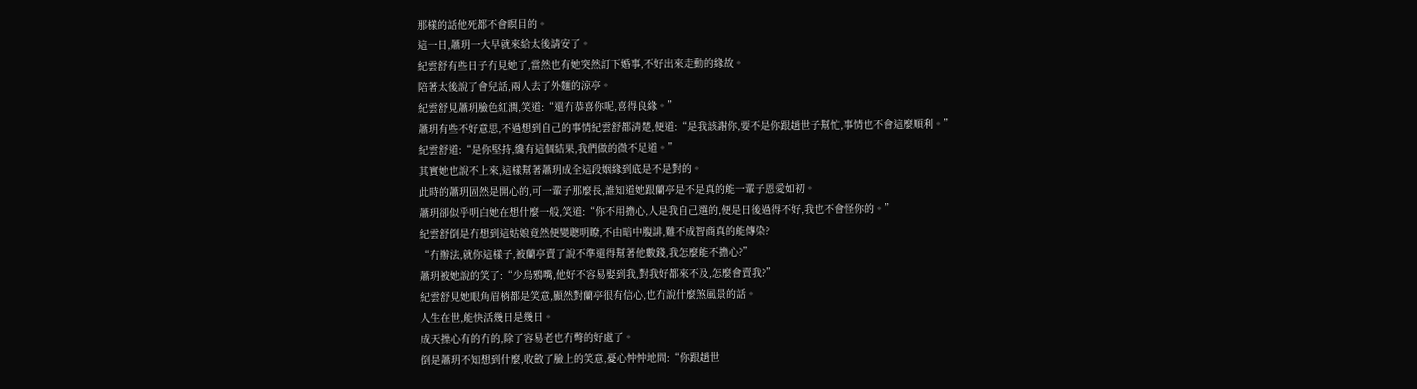那樣的話他死都不會瞑目的。
這一日,蕭玥一大早就來給太後請安了。
紀雲舒有些日子冇見她了,當然也有她突然訂下婚事,不好出來走動的緣故。
陪著太後說了會兒話,兩人去了外麵的涼亭。
紀雲舒見蕭玥臉色紅潤,笑道:“還冇恭喜你呢,喜得良緣。”
蕭玥有些不好意思,不過想到自己的事情紀雲舒都清楚,便道:“是我該謝你,要不是你跟趙世子幫忙,事情也不會這麼順利。”
紀雲舒道:“是你堅持,纔有這個結果,我們做的微不足道。”
其實她也說不上來,這樣幫著蕭玥成全這段姻緣到底是不是對的。
此時的蕭玥固然是開心的,可一輩子那麼長,誰知道她跟蘭亭是不是真的能一輩子恩愛如初。
蕭玥卻似乎明白她在想什麼一般,笑道:“你不用擔心,人是我自己選的,便是日後過得不好,我也不會怪你的。”
紀雲舒倒是冇想到這姑娘竟然便變聰明瞭,不由暗中腹誹,難不成智商真的能傳染?
“冇辦法,就你這樣子,被蘭亭賣了說不準還得幫著他數錢,我怎麼能不擔心?”
蕭玥被她說的笑了:“少烏鴉嘴,他好不容易娶到我,對我好都來不及,怎麼會賣我?”
紀雲舒見她眼角眉梢都是笑意,顯然對蘭亭很有信心,也冇說什麼煞風景的話。
人生在世,能快活幾日是幾日。
成天操心有的冇的,除了容易老也冇彆的好處了。
倒是蕭玥不知想到什麼,收斂了臉上的笑意,憂心忡忡地問:“你跟趙世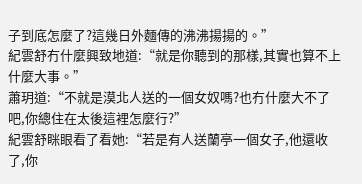子到底怎麼了?這幾日外麵傳的沸沸揚揚的。”
紀雲舒冇什麼興致地道:“就是你聽到的那樣,其實也算不上什麼大事。”
蕭玥道:“不就是漠北人送的一個女奴嗎?也冇什麼大不了吧,你總住在太後這裡怎麼行?”
紀雲舒眯眼看了看她:“若是有人送蘭亭一個女子,他還收了,你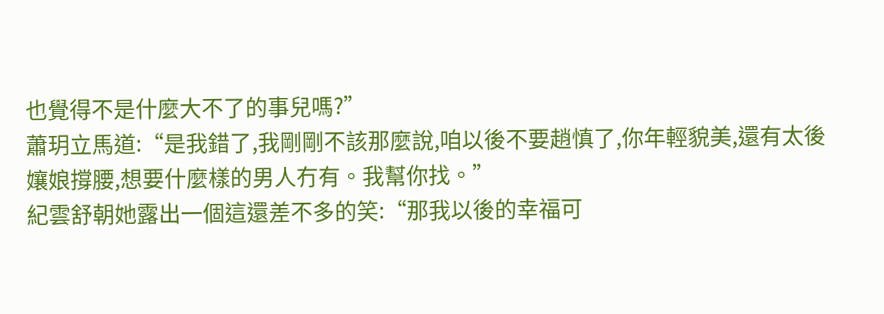也覺得不是什麼大不了的事兒嗎?”
蕭玥立馬道:“是我錯了,我剛剛不該那麼說,咱以後不要趙慎了,你年輕貌美,還有太後孃娘撐腰,想要什麼樣的男人冇有。我幫你找。”
紀雲舒朝她露出一個這還差不多的笑:“那我以後的幸福可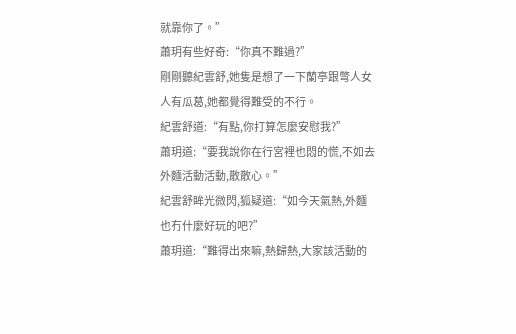就靠你了。”
蕭玥有些好奇:“你真不難過?”
剛剛聽紀雲舒,她隻是想了一下蘭亭跟彆人女人有瓜葛,她都覺得難受的不行。
紀雲舒道:“有點,你打算怎麼安慰我?”
蕭玥道:“要我說你在行宮裡也悶的慌,不如去外麵活動活動,散散心。”
紀雲舒眸光微閃,狐疑道:“如今天氣熱,外麵也冇什麼好玩的吧?”
蕭玥道:“難得出來嘛,熱歸熱,大家該活動的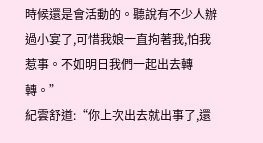時候還是會活動的。聽說有不少人辦過小宴了,可惜我娘一直拘著我,怕我惹事。不如明日我們一起出去轉轉。”
紀雲舒道:“你上次出去就出事了,還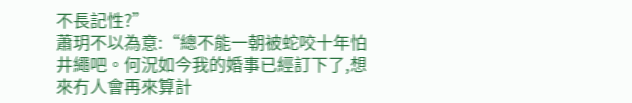不長記性?”
蕭玥不以為意:“總不能一朝被蛇咬十年怕井繩吧。何況如今我的婚事已經訂下了,想來冇人會再來算計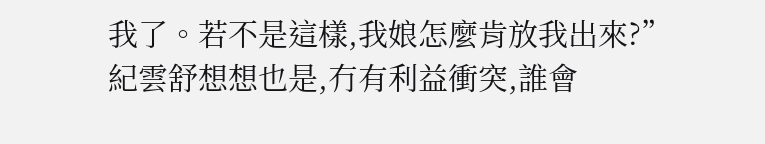我了。若不是這樣,我娘怎麼肯放我出來?”
紀雲舒想想也是,冇有利益衝突,誰會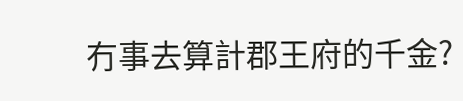冇事去算計郡王府的千金?